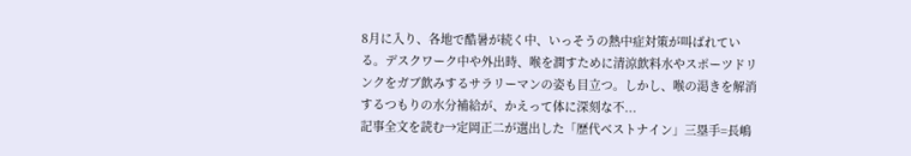8月に入り、各地で酷暑が続く中、いっそうの熱中症対策が叫ばれている。デスクワーク中や外出時、喉を潤すために清涼飲料水やスポーツドリンクをガブ飲みするサラリーマンの姿も目立つ。しかし、喉の渇きを解消するつもりの水分補給が、かえって体に深刻な不...
記事全文を読む→定岡正二が選出した「歴代ベストナイン」三塁手=長嶋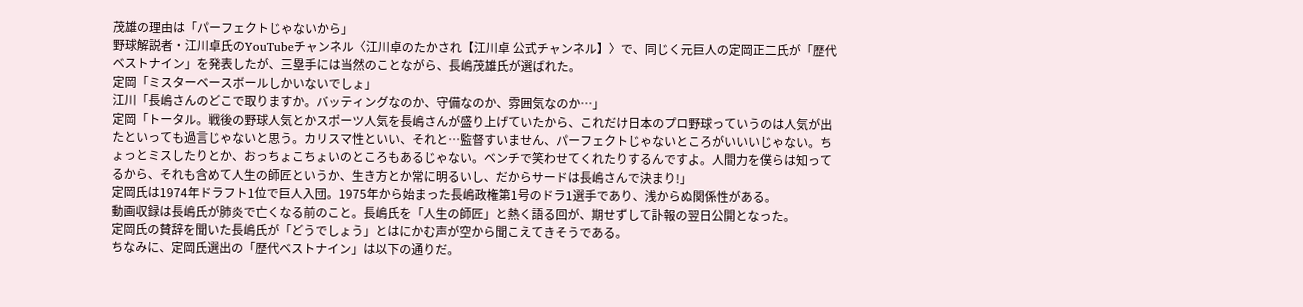茂雄の理由は「パーフェクトじゃないから」
野球解説者・江川卓氏のYouTubeチャンネル〈江川卓のたかされ【江川卓 公式チャンネル】〉で、同じく元巨人の定岡正二氏が「歴代ベストナイン」を発表したが、三塁手には当然のことながら、長嶋茂雄氏が選ばれた。
定岡「ミスターベースボールしかいないでしょ」
江川「長嶋さんのどこで取りますか。バッティングなのか、守備なのか、雰囲気なのか…」
定岡「トータル。戦後の野球人気とかスポーツ人気を長嶋さんが盛り上げていたから、これだけ日本のプロ野球っていうのは人気が出たといっても過言じゃないと思う。カリスマ性といい、それと…監督すいません、パーフェクトじゃないところがいいいじゃない。ちょっとミスしたりとか、おっちょこちょいのところもあるじゃない。ベンチで笑わせてくれたりするんですよ。人間力を僕らは知ってるから、それも含めて人生の師匠というか、生き方とか常に明るいし、だからサードは長嶋さんで決まり!」
定岡氏は1974年ドラフト1位で巨人入団。1975年から始まった長嶋政権第1号のドラ1選手であり、浅からぬ関係性がある。
動画収録は長嶋氏が肺炎で亡くなる前のこと。長嶋氏を「人生の師匠」と熱く語る回が、期せずして訃報の翌日公開となった。
定岡氏の賛辞を聞いた長嶋氏が「どうでしょう」とはにかむ声が空から聞こえてきそうである。
ちなみに、定岡氏選出の「歴代ベストナイン」は以下の通りだ。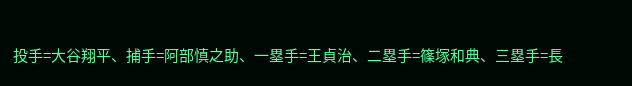投手=大谷翔平、捕手=阿部慎之助、一塁手=王貞治、二塁手=篠塚和典、三塁手=長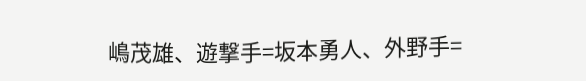嶋茂雄、遊撃手=坂本勇人、外野手=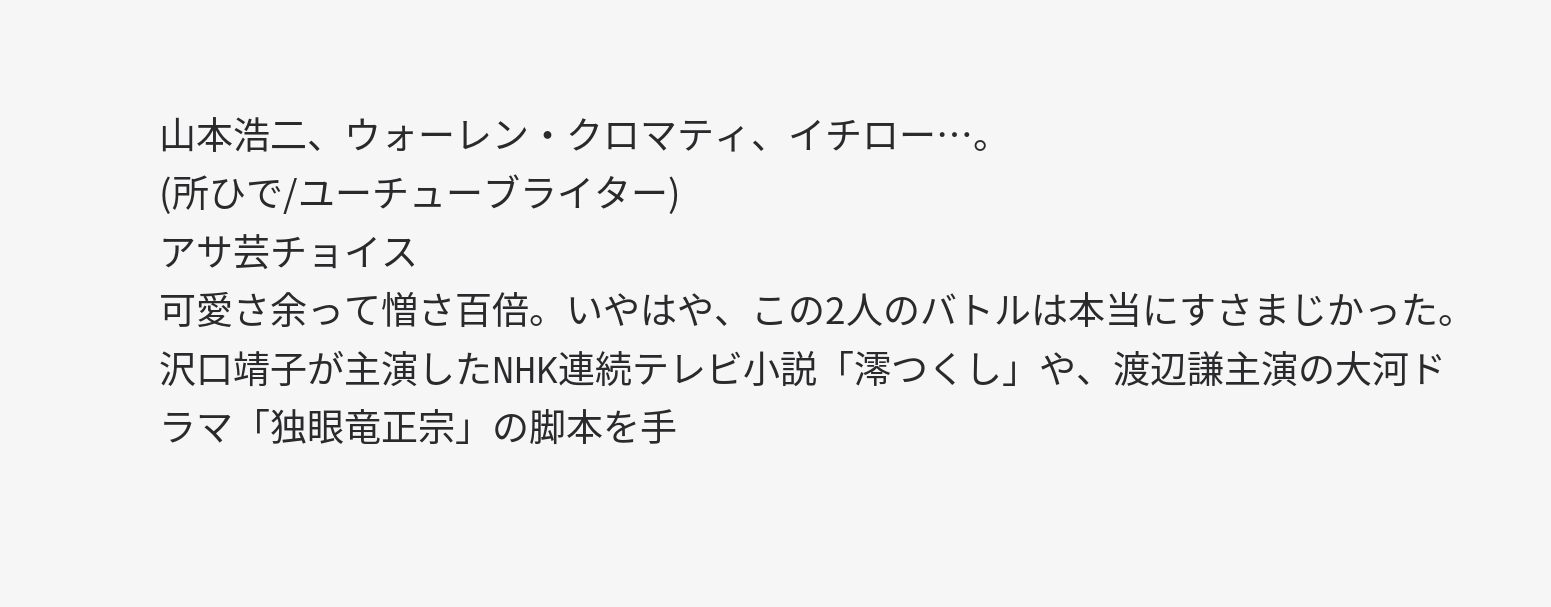山本浩二、ウォーレン・クロマティ、イチロー…。
(所ひで/ユーチューブライター)
アサ芸チョイス
可愛さ余って憎さ百倍。いやはや、この2人のバトルは本当にすさまじかった。沢口靖子が主演したNHK連続テレビ小説「澪つくし」や、渡辺謙主演の大河ドラマ「独眼竜正宗」の脚本を手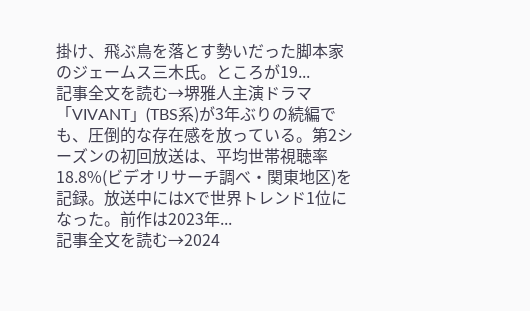掛け、飛ぶ鳥を落とす勢いだった脚本家のジェームス三木氏。ところが19...
記事全文を読む→堺雅人主演ドラマ「VIVANT」(TBS系)が3年ぶりの続編でも、圧倒的な存在感を放っている。第2シーズンの初回放送は、平均世帯視聴率18.8%(ビデオリサーチ調べ・関東地区)を記録。放送中にはXで世界トレンド1位になった。前作は2023年...
記事全文を読む→2024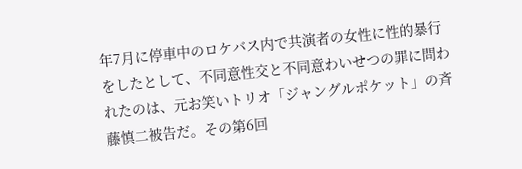年7月に停車中のロケバス内で共演者の女性に性的暴行をしたとして、不同意性交と不同意わいせつの罪に問われたのは、元お笑いトリオ「ジャングルポケット」の斉藤慎二被告だ。その第6回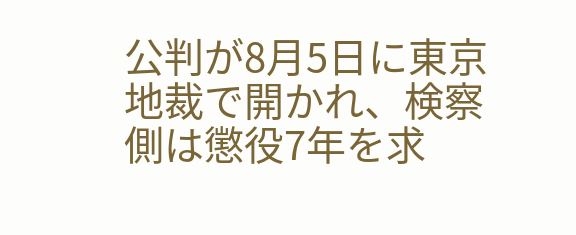公判が8月5日に東京地裁で開かれ、検察側は懲役7年を求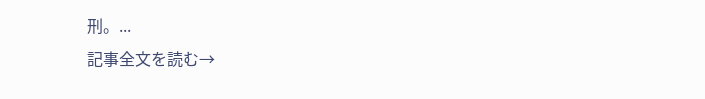刑。...
記事全文を読む→